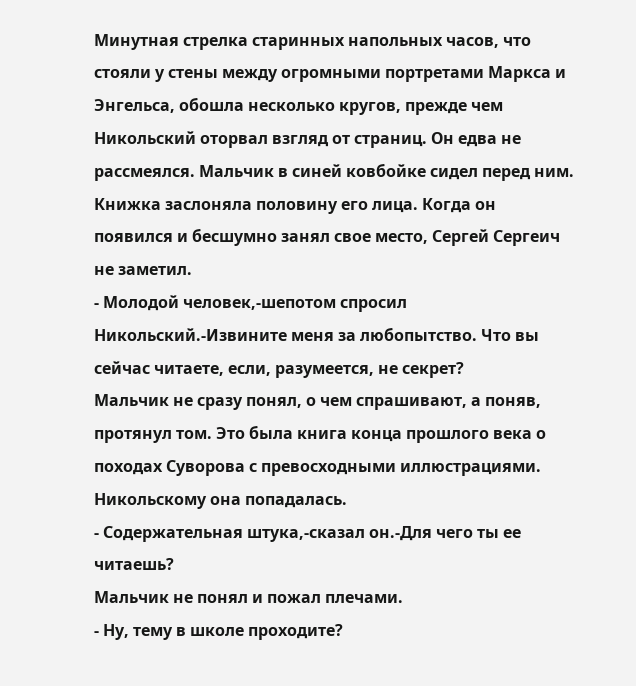Минутная стрелка старинных напольных часов, что стояли у стены между огромными портретами Маркса и Энгельса, обошла несколько кругов, прежде чем Никольский оторвал взгляд от страниц. Он едва не рассмеялся. Мальчик в синей ковбойке сидел перед ним. Книжка заслоняла половину его лица. Когда он появился и бесшумно занял свое место, Сергей Сергеич не заметил.
- Молодой человек,-шепотом спросил Никольский.-Извините меня за любопытство. Что вы сейчас читаете, если, разумеется, не секрет?
Мальчик не сразу понял, о чем спрашивают, а поняв, протянул том. Это была книга конца прошлого века о походах Суворова с превосходными иллюстрациями. Никольскому она попадалась.
- Содержательная штука,-сказал он.-Для чего ты ее читаешь?
Мальчик не понял и пожал плечами.
- Ну, тему в школе проходите?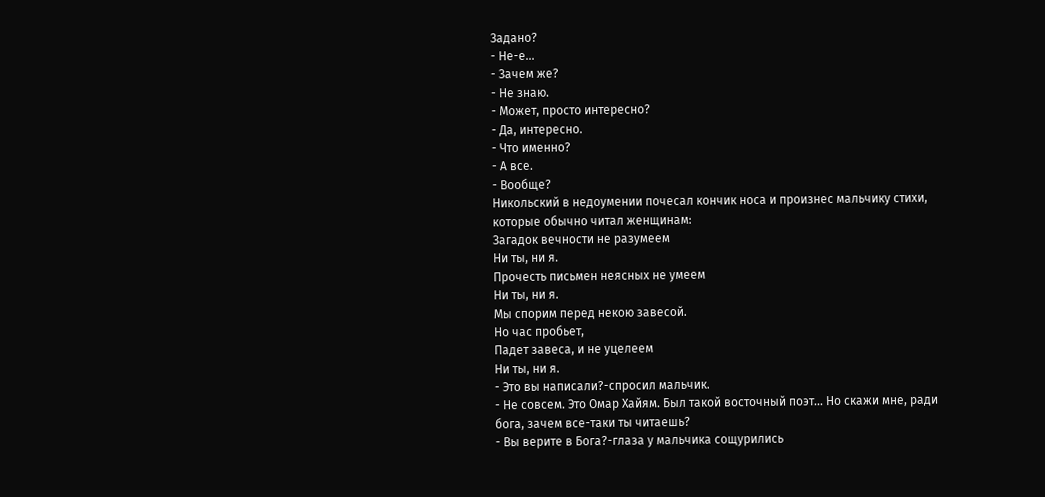Задано?
- Не-е...
- Зачем же?
- Не знаю.
- Может, просто интересно?
- Да, интересно.
- Что именно?
- А все.
- Вообще?
Никольский в недоумении почесал кончик носа и произнес мальчику стихи, которые обычно читал женщинам:
Загадок вечности не разумеем
Ни ты, ни я.
Прочесть письмен неясных не умеем
Ни ты, ни я.
Мы спорим перед некою завесой.
Но час пробьет,
Падет завеса, и не уцелеем
Ни ты, ни я.
- Это вы написали?-спросил мальчик.
- Не совсем. Это Омар Хайям. Был такой восточный поэт... Но скажи мне, ради бога, зачем все-таки ты читаешь?
- Вы верите в Бога?-глаза у мальчика сощурились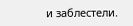и заблестели.